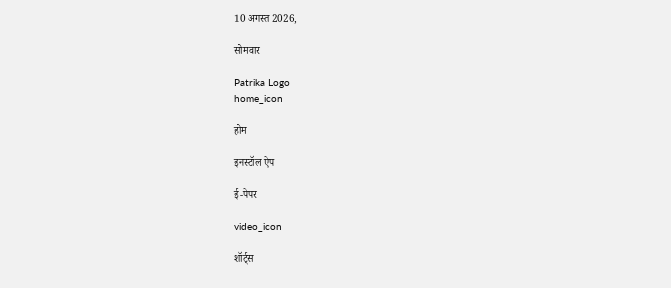10 अगस्त 2026,

सोमवार

Patrika Logo
home_icon

होम

इनस्टॉल ऐप

ई-पेपर

video_icon

शॉर्ट्स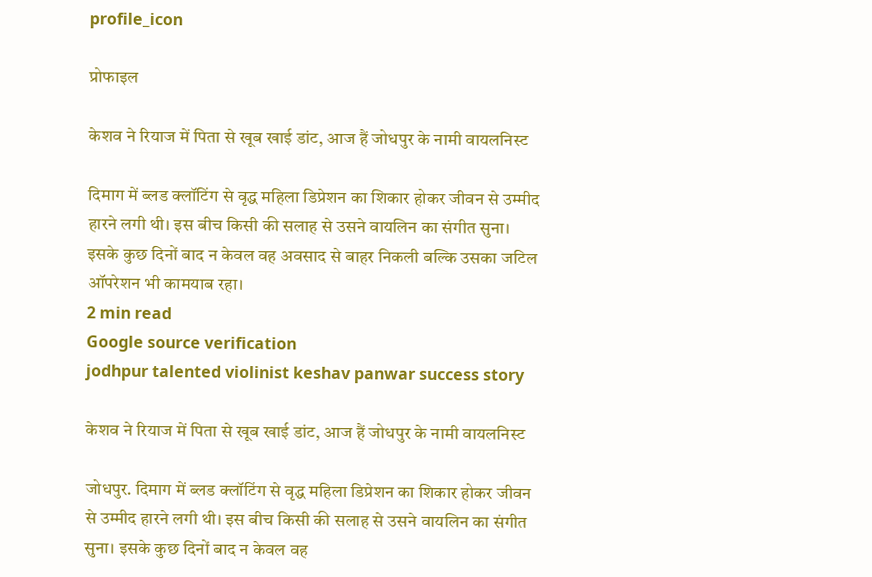profile_icon

प्रोफाइल

केशव ने रियाज में पिता से खूब खाई डांट, आज हैं जोधपुर के नामी वायलनिस्ट

दिमाग में ब्लड क्लॉटिंग से वृद्ध महिला डिप्रेशन का शिकार होकर जीवन से उम्मीद हारने लगी थी। इस बीच किसी की सलाह से उसने वायलिन का संगीत सुना। इसके कुछ दिनों बाद न केवल वह अवसाद से बाहर निकली बल्कि उसका जटिल ऑपरेशन भी कामयाब रहा।
2 min read
Google source verification
jodhpur talented violinist keshav panwar success story

केशव ने रियाज में पिता से खूब खाई डांट, आज हैं जोधपुर के नामी वायलनिस्ट

जोधपुर. दिमाग में ब्लड क्लॉटिंग से वृद्ध महिला डिप्रेशन का शिकार होकर जीवन से उम्मीद हारने लगी थी। इस बीच किसी की सलाह से उसने वायलिन का संगीत सुना। इसके कुछ दिनों बाद न केवल वह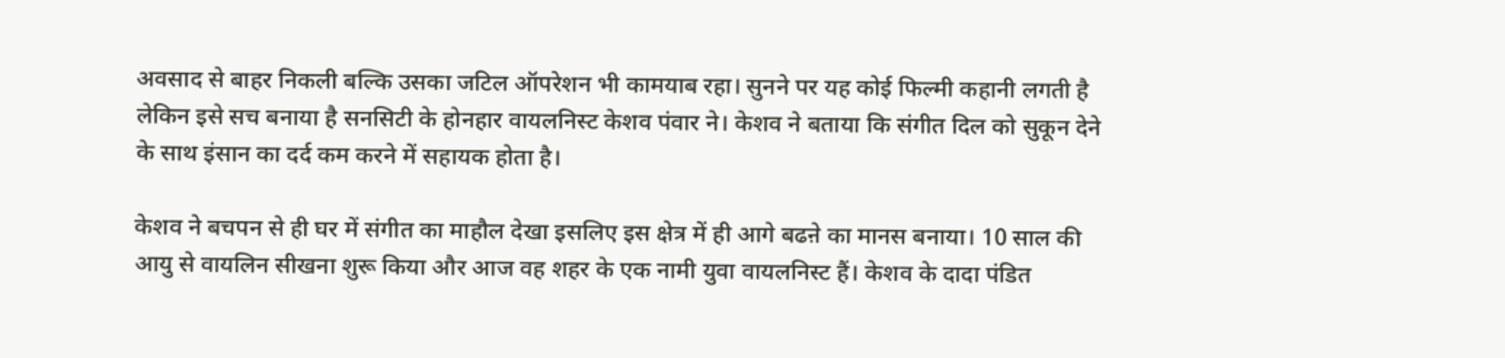अवसाद से बाहर निकली बल्कि उसका जटिल ऑपरेशन भी कामयाब रहा। सुनने पर यह कोई फिल्मी कहानी लगती है लेकिन इसे सच बनाया है सनसिटी के होनहार वायलनिस्ट केशव पंवार ने। केशव ने बताया कि संगीत दिल को सुकून देने के साथ इंसान का दर्द कम करने में सहायक होता है।

केशव ने बचपन से ही घर में संगीत का माहौल देखा इसलिए इस क्षेत्र में ही आगे बढऩे का मानस बनाया। 10 साल की आयु से वायलिन सीखना शुरू किया और आज वह शहर के एक नामी युवा वायलनिस्ट हैं। केशव के दादा पंडित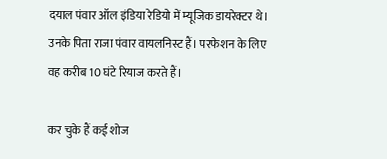दयाल पंवार ऑल इंडिया रेडियो में म्यूजिक डायरेक्टर थे। उनके पिता राजा पंवार वायलनिस्ट हैं। परफेशन के लिए वह करीब 10 घंटे रियाज करते हैं।

कर चुके हैं कई शोज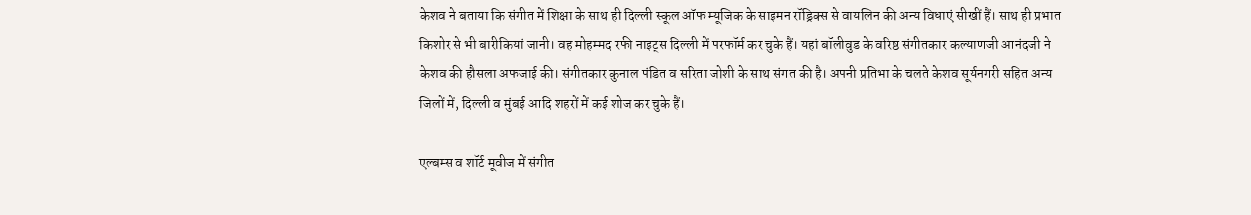केशव ने बताया कि संगीत में शिक्षा के साथ ही दिल्ली स्कूल ऑफ म्यूजिक के साइमन रॉड्रिक्स से वायलिन की अन्य विधाएं सीखीं हैं। साथ ही प्रभात किशोर से भी बारीकियां जानी। वह मोहम्मद रफी नाइट्स दिल्ली में परफॉर्म कर चुके हैं। यहां बॉलीवुड के वरिष्ठ संगीतकार कल्याणजी आनंदजी ने केशव की हौसला अफजाई की। संगीतकार कुनाल पंडित व सरिता जोशी के साथ संगत की है। अपनी प्रतिभा के चलते केशव सूर्यनगरी सहित अन्य जिलों में, दिल्ली व मुंबई आदि शहरों में कई शोज कर चुके हैं।

एल्बम्स व शॉर्ट मूवीज में संगीत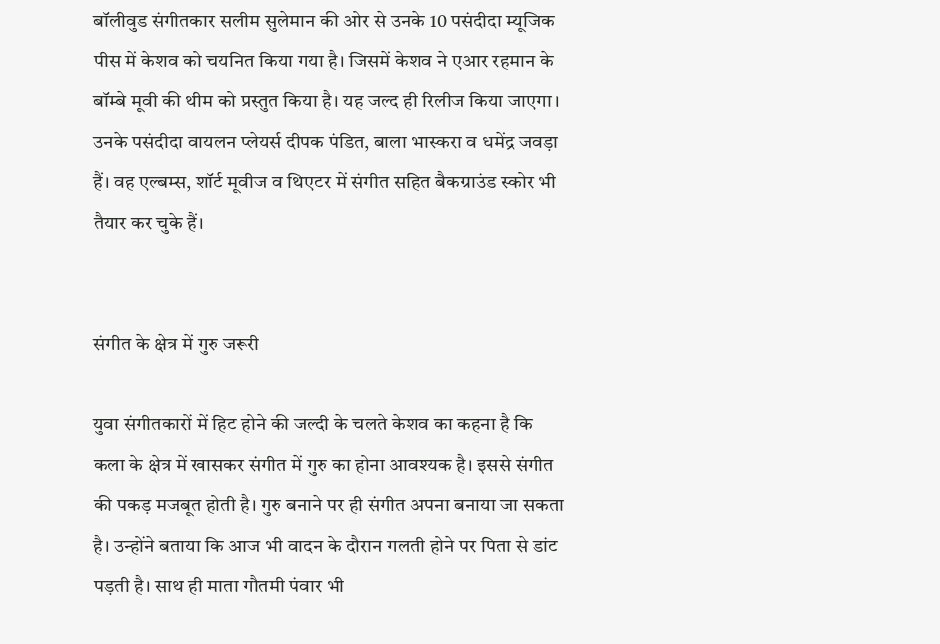बॉलीवुड संगीतकार सलीम सुलेमान की ओर से उनके 10 पसंदीदा म्यूजिक पीस में केशव को चयनित किया गया है। जिसमें केशव ने एआर रहमान के बॉम्बे मूवी की थीम को प्रस्तुत किया है। यह जल्द ही रिलीज किया जाएगा। उनके पसंदीदा वायलन प्लेयर्स दीपक पंडित, बाला भास्करा व धमेंद्र जवड़ा हैं। वह एल्बम्स, शॉर्ट मूवीज व थिएटर में संगीत सहित बैकग्राउंड स्कोर भी तैयार कर चुके हैं।


संगीत के क्षेत्र में गुरु जरूरी

युवा संगीतकारों में हिट होने की जल्दी के चलते केशव का कहना है कि कला के क्षेत्र में खासकर संगीत में गुरु का होना आवश्यक है। इससे संगीत की पकड़ मजबूत होती है। गुरु बनाने पर ही संगीत अपना बनाया जा सकता है। उन्होंने बताया कि आज भी वादन के दौरान गलती होने पर पिता से डांट पड़ती है। साथ ही माता गौतमी पंवार भी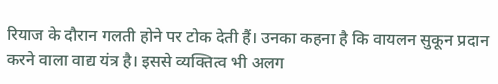रियाज के दौरान गलती होने पर टोक देती हैं। उनका कहना है कि वायलन सुकून प्रदान करने वाला वाद्य यंत्र है। इससे व्यक्तित्व भी अलग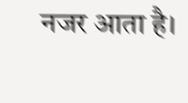नजर आता है।